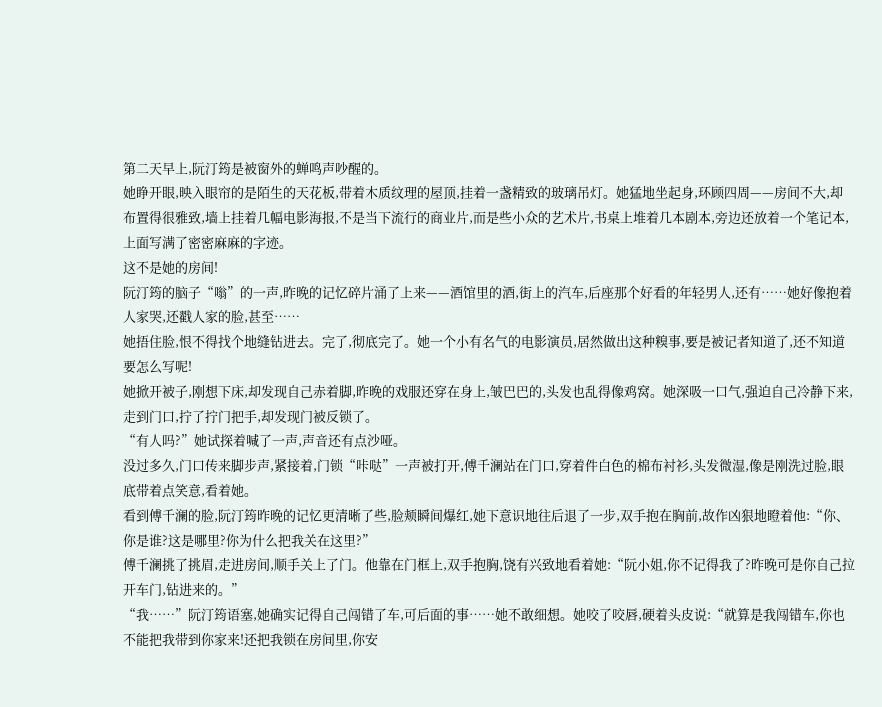第二天早上,阮汀筠是被窗外的蝉鸣声吵醒的。
她睁开眼,映入眼帘的是陌生的天花板,带着木质纹理的屋顶,挂着一盏精致的玻璃吊灯。她猛地坐起身,环顾四周——房间不大,却布置得很雅致,墙上挂着几幅电影海报,不是当下流行的商业片,而是些小众的艺术片,书桌上堆着几本剧本,旁边还放着一个笔记本,上面写满了密密麻麻的字迹。
这不是她的房间!
阮汀筠的脑子“嗡”的一声,昨晚的记忆碎片涌了上来——酒馆里的酒,街上的汽车,后座那个好看的年轻男人,还有……她好像抱着人家哭,还戳人家的脸,甚至……
她捂住脸,恨不得找个地缝钻进去。完了,彻底完了。她一个小有名气的电影演员,居然做出这种糗事,要是被记者知道了,还不知道要怎么写呢!
她掀开被子,刚想下床,却发现自己赤着脚,昨晚的戏服还穿在身上,皱巴巴的,头发也乱得像鸡窝。她深吸一口气,强迫自己冷静下来,走到门口,拧了拧门把手,却发现门被反锁了。
“有人吗?”她试探着喊了一声,声音还有点沙哑。
没过多久,门口传来脚步声,紧接着,门锁“咔哒”一声被打开,傅千澜站在门口,穿着件白色的棉布衬衫,头发微湿,像是刚洗过脸,眼底带着点笑意,看着她。
看到傅千澜的脸,阮汀筠昨晚的记忆更清晰了些,脸颊瞬间爆红,她下意识地往后退了一步,双手抱在胸前,故作凶狠地瞪着他:“你、你是谁?这是哪里?你为什么把我关在这里?”
傅千澜挑了挑眉,走进房间,顺手关上了门。他靠在门框上,双手抱胸,饶有兴致地看着她:“阮小姐,你不记得我了?昨晚可是你自己拉开车门,钻进来的。”
“我……”阮汀筠语塞,她确实记得自己闯错了车,可后面的事……她不敢细想。她咬了咬唇,硬着头皮说:“就算是我闯错车,你也不能把我带到你家来!还把我锁在房间里,你安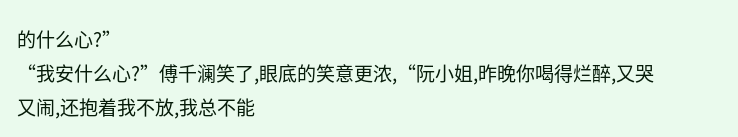的什么心?”
“我安什么心?”傅千澜笑了,眼底的笑意更浓,“阮小姐,昨晚你喝得烂醉,又哭又闹,还抱着我不放,我总不能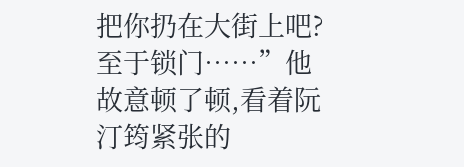把你扔在大街上吧?至于锁门……”他故意顿了顿,看着阮汀筠紧张的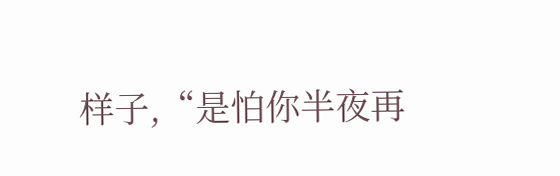样子,“是怕你半夜再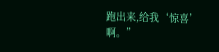跑出来,给我‘惊喜’啊。”